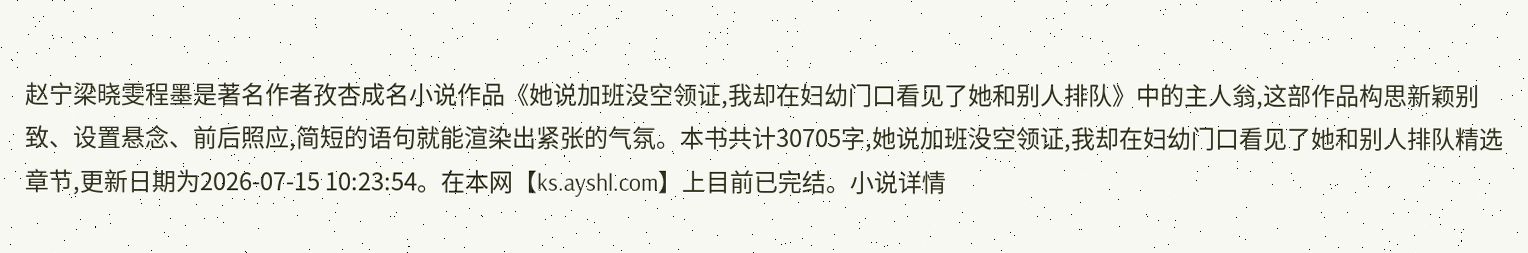赵宁梁晓雯程墨是著名作者孜杏成名小说作品《她说加班没空领证,我却在妇幼门口看见了她和别人排队》中的主人翁,这部作品构思新颖别致、设置悬念、前后照应,简短的语句就能渲染出紧张的气氛。本书共计30705字,她说加班没空领证,我却在妇幼门口看见了她和别人排队精选章节,更新日期为2026-07-15 10:23:54。在本网【ks.ayshl.com】上目前已完结。小说详情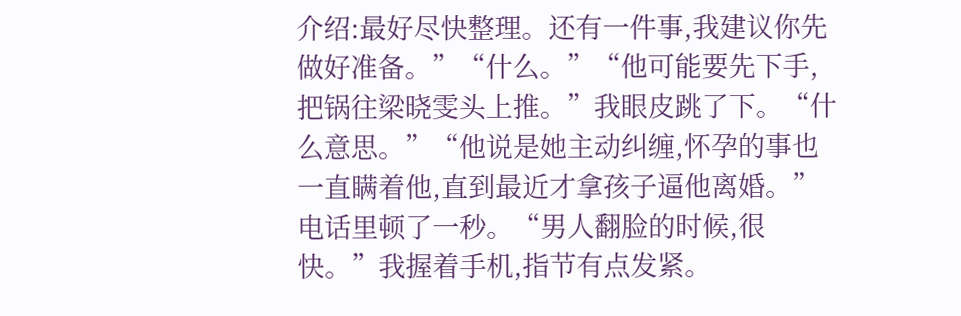介绍:最好尽快整理。还有一件事,我建议你先做好准备。”“什么。”“他可能要先下手,把锅往梁晓雯头上推。”我眼皮跳了下。“什么意思。”“他说是她主动纠缠,怀孕的事也一直瞒着他,直到最近才拿孩子逼他离婚。”电话里顿了一秒。“男人翻脸的时候,很快。”我握着手机,指节有点发紧。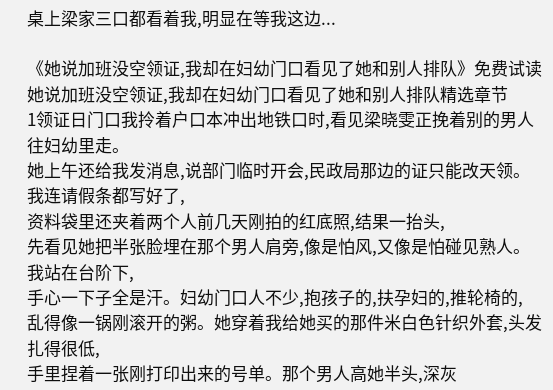桌上梁家三口都看着我,明显在等我这边...

《她说加班没空领证,我却在妇幼门口看见了她和别人排队》免费试读 她说加班没空领证,我却在妇幼门口看见了她和别人排队精选章节
1领证日门口我拎着户口本冲出地铁口时,看见梁晓雯正挽着别的男人往妇幼里走。
她上午还给我发消息,说部门临时开会,民政局那边的证只能改天领。我连请假条都写好了,
资料袋里还夹着两个人前几天刚拍的红底照,结果一抬头,
先看见她把半张脸埋在那个男人肩旁,像是怕风,又像是怕碰见熟人。我站在台阶下,
手心一下子全是汗。妇幼门口人不少,抱孩子的,扶孕妇的,推轮椅的,
乱得像一锅刚滚开的粥。她穿着我给她买的那件米白色针织外套,头发扎得很低,
手里捏着一张刚打印出来的号单。那个男人高她半头,深灰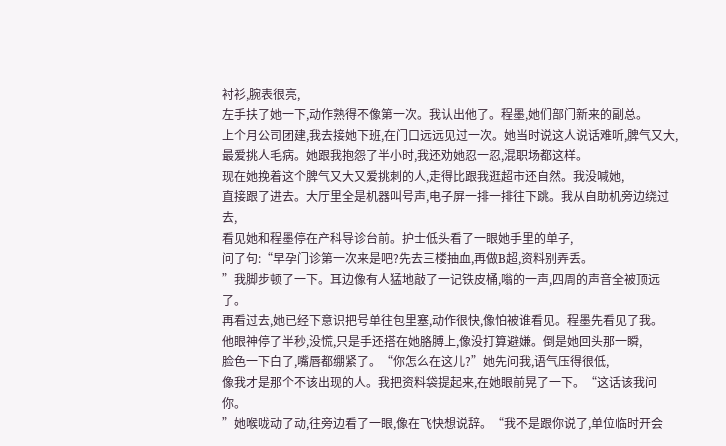衬衫,腕表很亮,
左手扶了她一下,动作熟得不像第一次。我认出他了。程墨,她们部门新来的副总。
上个月公司团建,我去接她下班,在门口远远见过一次。她当时说这人说话难听,脾气又大,
最爱挑人毛病。她跟我抱怨了半小时,我还劝她忍一忍,混职场都这样。
现在她挽着这个脾气又大又爱挑刺的人,走得比跟我逛超市还自然。我没喊她,
直接跟了进去。大厅里全是机器叫号声,电子屏一排一排往下跳。我从自助机旁边绕过去,
看见她和程墨停在产科导诊台前。护士低头看了一眼她手里的单子,
问了句:“早孕门诊第一次来是吧?先去三楼抽血,再做B超,资料别弄丢。
”我脚步顿了一下。耳边像有人猛地敲了一记铁皮桶,嗡的一声,四周的声音全被顶远了。
再看过去,她已经下意识把号单往包里塞,动作很快,像怕被谁看见。程墨先看见了我。
他眼神停了半秒,没慌,只是手还搭在她胳膊上,像没打算避嫌。倒是她回头那一瞬,
脸色一下白了,嘴唇都绷紧了。“你怎么在这儿?”她先问我,语气压得很低,
像我才是那个不该出现的人。我把资料袋提起来,在她眼前晃了一下。“这话该我问你。
”她喉咙动了动,往旁边看了一眼,像在飞快想说辞。“我不是跟你说了,单位临时开会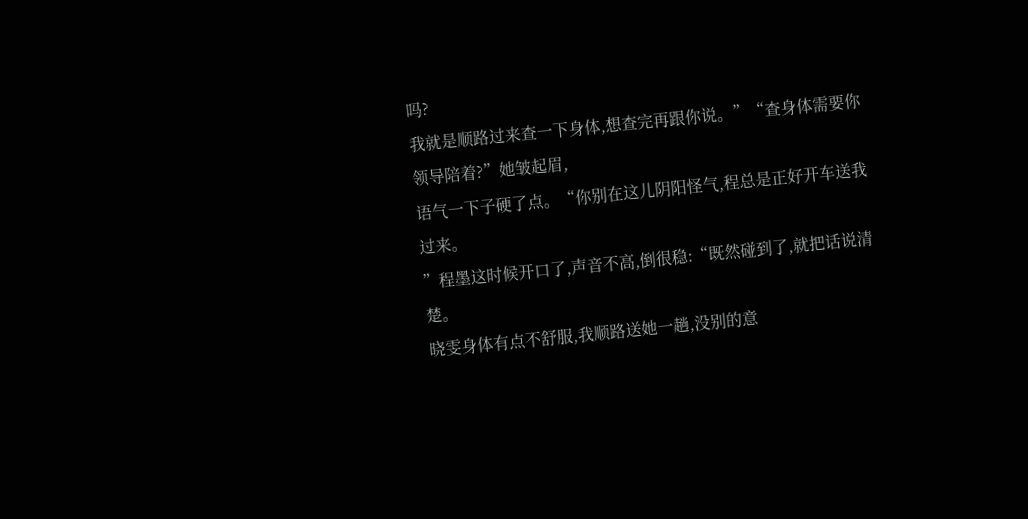吗?
我就是顺路过来查一下身体,想查完再跟你说。”“查身体需要你领导陪着?”她皱起眉,
语气一下子硬了点。“你别在这儿阴阳怪气,程总是正好开车送我过来。
”程墨这时候开口了,声音不高,倒很稳:“既然碰到了,就把话说清楚。
晓雯身体有点不舒服,我顺路送她一趟,没别的意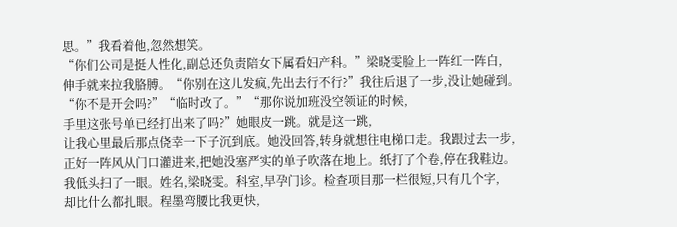思。”我看着他,忽然想笑。
“你们公司是挺人性化,副总还负责陪女下属看妇产科。”梁晓雯脸上一阵红一阵白,
伸手就来拉我胳膊。“你别在这儿发疯,先出去行不行?”我往后退了一步,没让她碰到。
“你不是开会吗?”“临时改了。”“那你说加班没空领证的时候,
手里这张号单已经打出来了吗?”她眼皮一跳。就是这一跳,
让我心里最后那点侥幸一下子沉到底。她没回答,转身就想往电梯口走。我跟过去一步,
正好一阵风从门口灌进来,把她没塞严实的单子吹落在地上。纸打了个卷,停在我鞋边。
我低头扫了一眼。姓名,梁晓雯。科室,早孕门诊。检查项目那一栏很短,只有几个字,
却比什么都扎眼。程墨弯腰比我更快,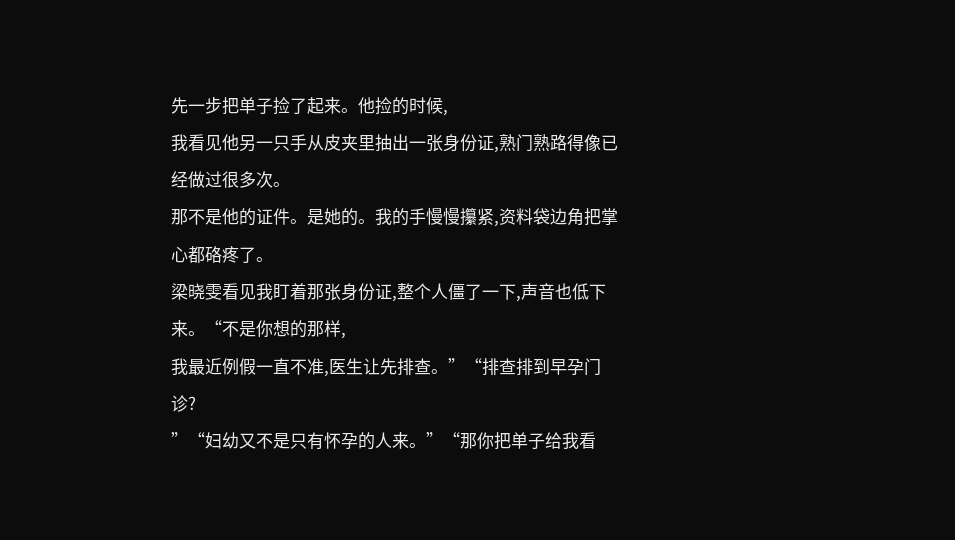先一步把单子捡了起来。他捡的时候,
我看见他另一只手从皮夹里抽出一张身份证,熟门熟路得像已经做过很多次。
那不是他的证件。是她的。我的手慢慢攥紧,资料袋边角把掌心都硌疼了。
梁晓雯看见我盯着那张身份证,整个人僵了一下,声音也低下来。“不是你想的那样,
我最近例假一直不准,医生让先排查。”“排查排到早孕门诊?
”“妇幼又不是只有怀孕的人来。”“那你把单子给我看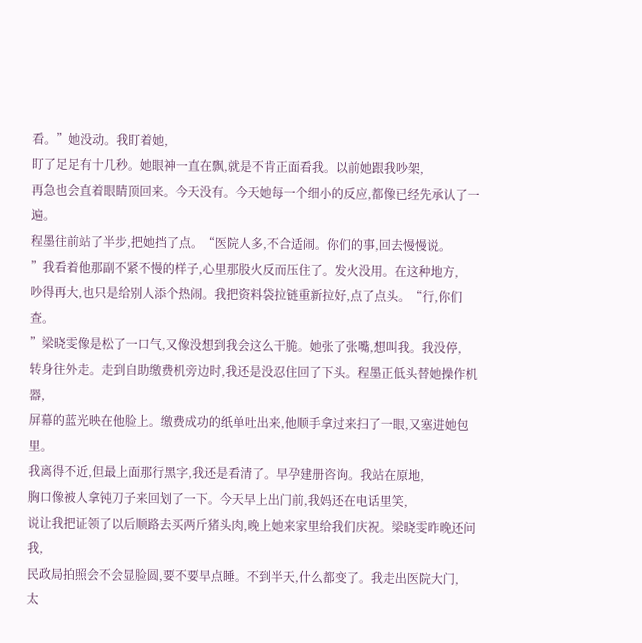看。”她没动。我盯着她,
盯了足足有十几秒。她眼神一直在飘,就是不肯正面看我。以前她跟我吵架,
再急也会直着眼睛顶回来。今天没有。今天她每一个细小的反应,都像已经先承认了一遍。
程墨往前站了半步,把她挡了点。“医院人多,不合适闹。你们的事,回去慢慢说。
”我看着他那副不紧不慢的样子,心里那股火反而压住了。发火没用。在这种地方,
吵得再大,也只是给别人添个热闹。我把资料袋拉链重新拉好,点了点头。“行,你们查。
”梁晓雯像是松了一口气,又像没想到我会这么干脆。她张了张嘴,想叫我。我没停,
转身往外走。走到自助缴费机旁边时,我还是没忍住回了下头。程墨正低头替她操作机器,
屏幕的蓝光映在他脸上。缴费成功的纸单吐出来,他顺手拿过来扫了一眼,又塞进她包里。
我离得不近,但最上面那行黑字,我还是看清了。早孕建册咨询。我站在原地,
胸口像被人拿钝刀子来回划了一下。今天早上出门前,我妈还在电话里笑,
说让我把证领了以后顺路去买两斤猪头肉,晚上她来家里给我们庆祝。梁晓雯昨晚还问我,
民政局拍照会不会显脸圆,要不要早点睡。不到半天,什么都变了。我走出医院大门,
太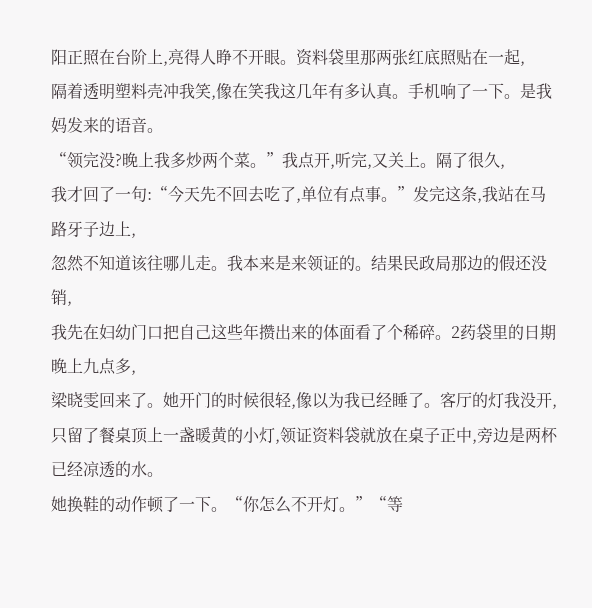阳正照在台阶上,亮得人睁不开眼。资料袋里那两张红底照贴在一起,
隔着透明塑料壳冲我笑,像在笑我这几年有多认真。手机响了一下。是我妈发来的语音。
“领完没?晚上我多炒两个菜。”我点开,听完,又关上。隔了很久,
我才回了一句:“今天先不回去吃了,单位有点事。”发完这条,我站在马路牙子边上,
忽然不知道该往哪儿走。我本来是来领证的。结果民政局那边的假还没销,
我先在妇幼门口把自己这些年攒出来的体面看了个稀碎。2药袋里的日期晚上九点多,
梁晓雯回来了。她开门的时候很轻,像以为我已经睡了。客厅的灯我没开,
只留了餐桌顶上一盏暖黄的小灯,领证资料袋就放在桌子正中,旁边是两杯已经凉透的水。
她换鞋的动作顿了一下。“你怎么不开灯。”“等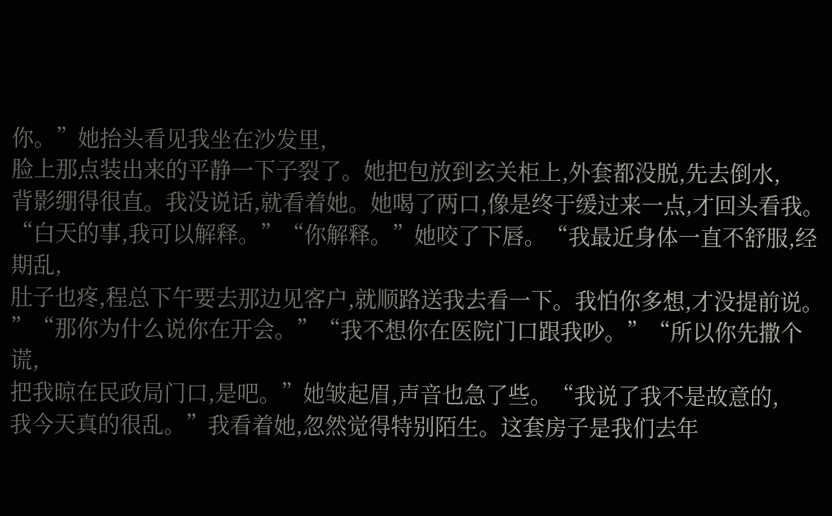你。”她抬头看见我坐在沙发里,
脸上那点装出来的平静一下子裂了。她把包放到玄关柜上,外套都没脱,先去倒水,
背影绷得很直。我没说话,就看着她。她喝了两口,像是终于缓过来一点,才回头看我。
“白天的事,我可以解释。”“你解释。”她咬了下唇。“我最近身体一直不舒服,经期乱,
肚子也疼,程总下午要去那边见客户,就顺路送我去看一下。我怕你多想,才没提前说。
”“那你为什么说你在开会。”“我不想你在医院门口跟我吵。”“所以你先撒个谎,
把我晾在民政局门口,是吧。”她皱起眉,声音也急了些。“我说了我不是故意的,
我今天真的很乱。”我看着她,忽然觉得特别陌生。这套房子是我们去年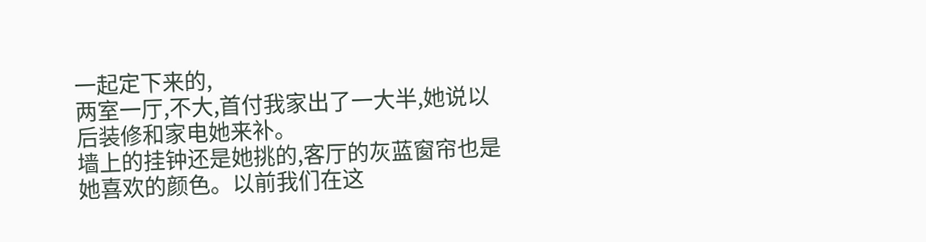一起定下来的,
两室一厅,不大,首付我家出了一大半,她说以后装修和家电她来补。
墙上的挂钟还是她挑的,客厅的灰蓝窗帘也是她喜欢的颜色。以前我们在这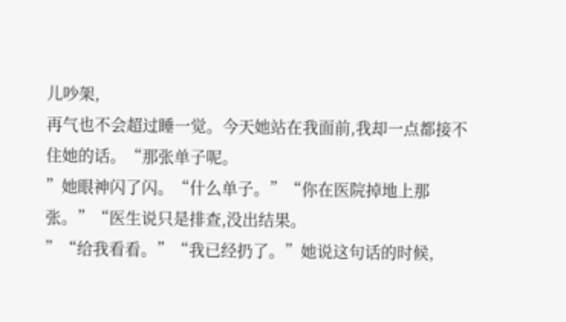儿吵架,
再气也不会超过睡一觉。今天她站在我面前,我却一点都接不住她的话。“那张单子呢。
”她眼神闪了闪。“什么单子。”“你在医院掉地上那张。”“医生说只是排查,没出结果。
”“给我看看。”“我已经扔了。”她说这句话的时候,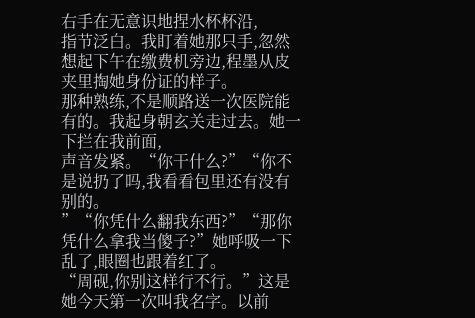右手在无意识地捏水杯杯沿,
指节泛白。我盯着她那只手,忽然想起下午在缴费机旁边,程墨从皮夹里掏她身份证的样子。
那种熟练,不是顺路送一次医院能有的。我起身朝玄关走过去。她一下拦在我前面,
声音发紧。“你干什么?”“你不是说扔了吗,我看看包里还有没有别的。
”“你凭什么翻我东西?”“那你凭什么拿我当傻子?”她呼吸一下乱了,眼圈也跟着红了。
“周砚,你别这样行不行。”这是她今天第一次叫我名字。以前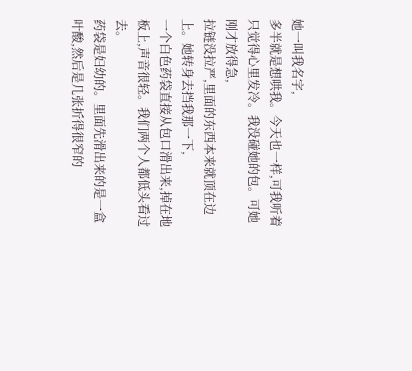她一叫我名字,
多半就是想哄我。今天也一样,可我听着只觉得心里发冷。我没碰她的包。可她刚才放得急,
拉链没拉严,里面的东西本来就顶在边上。她转身去挡我那一下,
一个白色药袋直接从包口滑出来,掉在地板上,声音很轻。我们两个人都低头看过去。
药袋是妇幼的。里面先滑出来的是一盒叶酸,然后是几张折得很窄的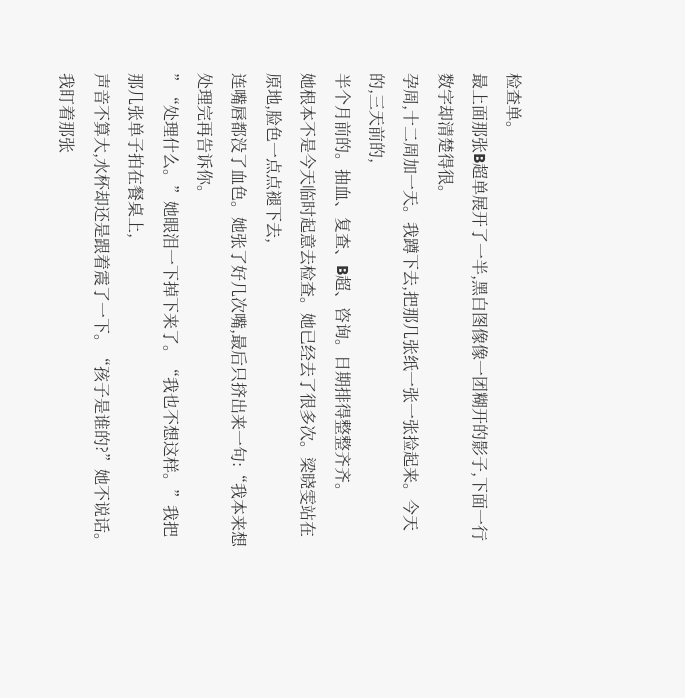检查单。
最上面那张B超单展开了一半,黑白图像像一团糊开的影子,下面一行数字却清楚得很。
孕周,十二周加一天。我蹲下去,把那几张纸一张一张捡起来。今天的,三天前的,
半个月前的。抽血、复查、B超、咨询。日期排得整整齐齐。
她根本不是今天临时起意去检查。她已经去了很多次。梁晓雯站在原地,脸色一点点褪下去,
连嘴唇都没了血色。她张了好几次嘴,最后只挤出来一句:“我本来想处理完再告诉你。
”“处理什么。”她眼泪一下掉下来了。“我也不想这样。”我把那几张单子拍在餐桌上,
声音不算大,水杯却还是跟着震了一下。“孩子是谁的?”她不说话。
我盯着那张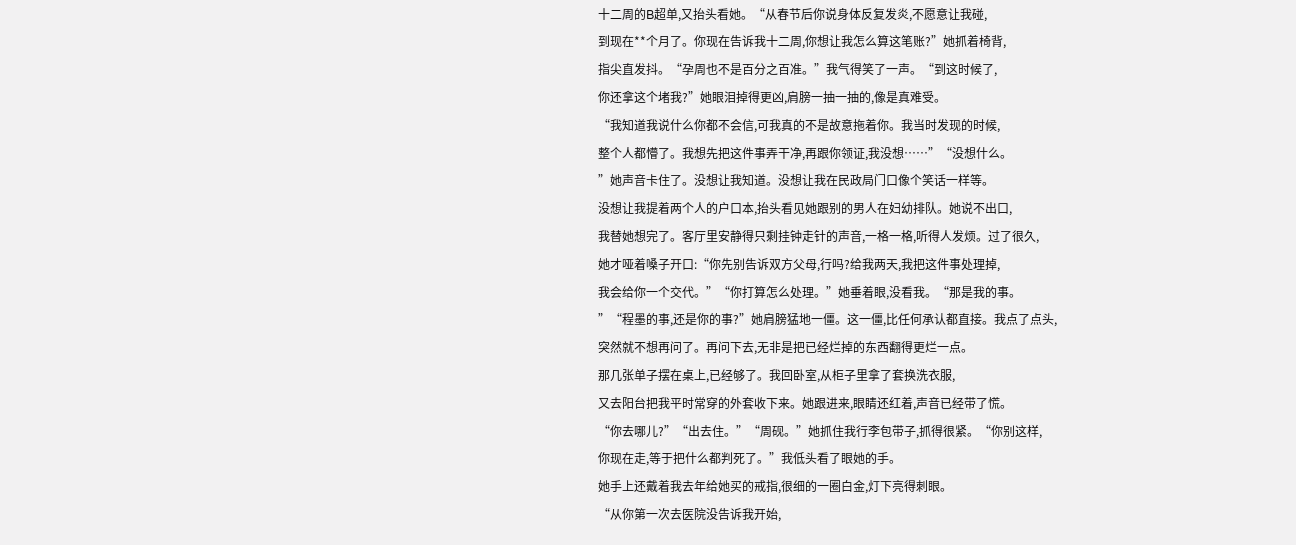十二周的B超单,又抬头看她。“从春节后你说身体反复发炎,不愿意让我碰,
到现在**个月了。你现在告诉我十二周,你想让我怎么算这笔账?”她抓着椅背,
指尖直发抖。“孕周也不是百分之百准。”我气得笑了一声。“到这时候了,
你还拿这个堵我?”她眼泪掉得更凶,肩膀一抽一抽的,像是真难受。
“我知道我说什么你都不会信,可我真的不是故意拖着你。我当时发现的时候,
整个人都懵了。我想先把这件事弄干净,再跟你领证,我没想……”“没想什么。
”她声音卡住了。没想让我知道。没想让我在民政局门口像个笑话一样等。
没想让我提着两个人的户口本,抬头看见她跟别的男人在妇幼排队。她说不出口,
我替她想完了。客厅里安静得只剩挂钟走针的声音,一格一格,听得人发烦。过了很久,
她才哑着嗓子开口:“你先别告诉双方父母,行吗?给我两天,我把这件事处理掉,
我会给你一个交代。”“你打算怎么处理。”她垂着眼,没看我。“那是我的事。
”“程墨的事,还是你的事?”她肩膀猛地一僵。这一僵,比任何承认都直接。我点了点头,
突然就不想再问了。再问下去,无非是把已经烂掉的东西翻得更烂一点。
那几张单子摆在桌上,已经够了。我回卧室,从柜子里拿了套换洗衣服,
又去阳台把我平时常穿的外套收下来。她跟进来,眼睛还红着,声音已经带了慌。
“你去哪儿?”“出去住。”“周砚。”她抓住我行李包带子,抓得很紧。“你别这样,
你现在走,等于把什么都判死了。”我低头看了眼她的手。
她手上还戴着我去年给她买的戒指,很细的一圈白金,灯下亮得刺眼。
“从你第一次去医院没告诉我开始,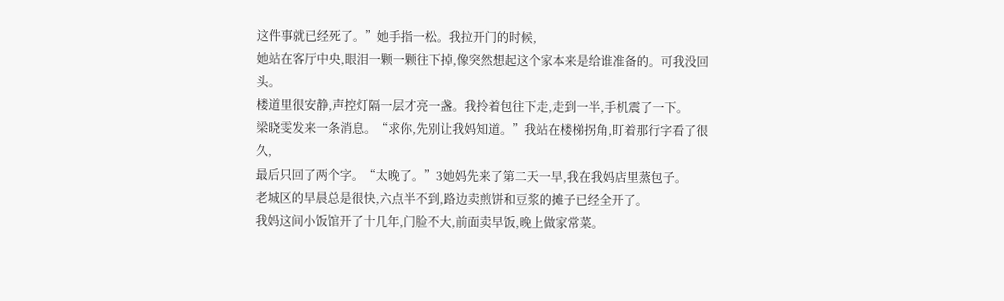这件事就已经死了。”她手指一松。我拉开门的时候,
她站在客厅中央,眼泪一颗一颗往下掉,像突然想起这个家本来是给谁准备的。可我没回头。
楼道里很安静,声控灯隔一层才亮一盏。我拎着包往下走,走到一半,手机震了一下。
梁晓雯发来一条消息。“求你,先别让我妈知道。”我站在楼梯拐角,盯着那行字看了很久,
最后只回了两个字。“太晚了。”3她妈先来了第二天一早,我在我妈店里蒸包子。
老城区的早晨总是很快,六点半不到,路边卖煎饼和豆浆的摊子已经全开了。
我妈这间小饭馆开了十几年,门脸不大,前面卖早饭,晚上做家常菜。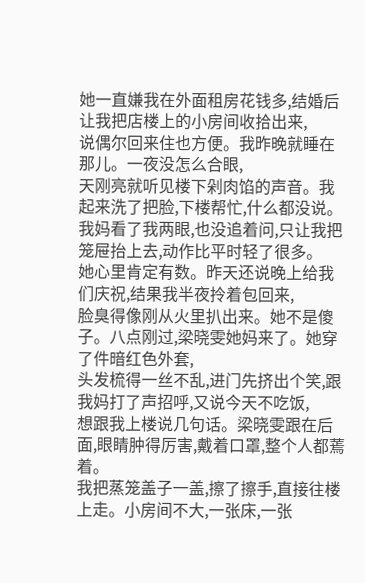她一直嫌我在外面租房花钱多,结婚后让我把店楼上的小房间收拾出来,
说偶尔回来住也方便。我昨晚就睡在那儿。一夜没怎么合眼,
天刚亮就听见楼下剁肉馅的声音。我起来洗了把脸,下楼帮忙,什么都没说。
我妈看了我两眼,也没追着问,只让我把笼屉抬上去,动作比平时轻了很多。
她心里肯定有数。昨天还说晚上给我们庆祝,结果我半夜拎着包回来,
脸臭得像刚从火里扒出来。她不是傻子。八点刚过,梁晓雯她妈来了。她穿了件暗红色外套,
头发梳得一丝不乱,进门先挤出个笑,跟我妈打了声招呼,又说今天不吃饭,
想跟我上楼说几句话。梁晓雯跟在后面,眼睛肿得厉害,戴着口罩,整个人都蔫着。
我把蒸笼盖子一盖,擦了擦手,直接往楼上走。小房间不大,一张床,一张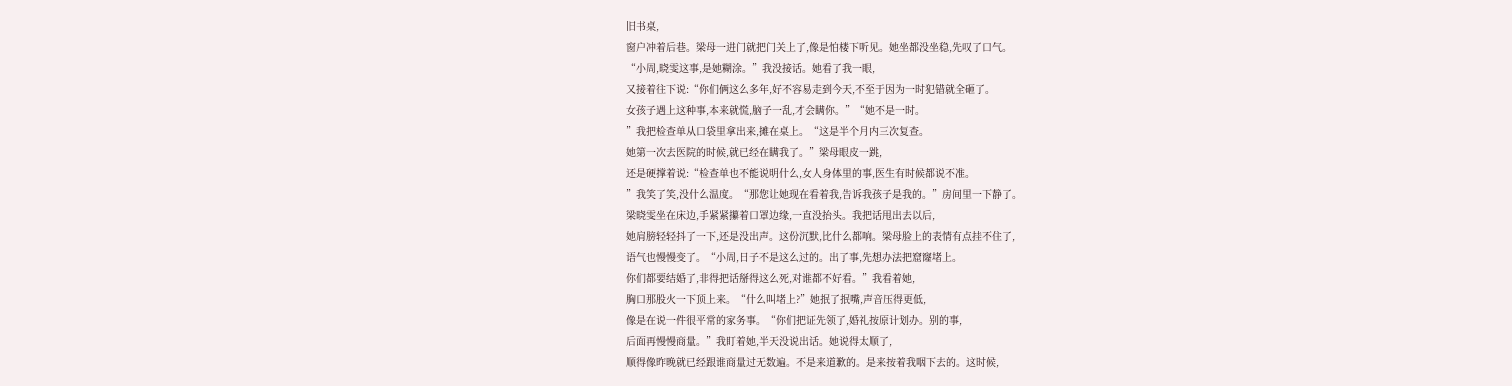旧书桌,
窗户冲着后巷。梁母一进门就把门关上了,像是怕楼下听见。她坐都没坐稳,先叹了口气。
“小周,晓雯这事,是她糊涂。”我没接话。她看了我一眼,
又接着往下说:“你们俩这么多年,好不容易走到今天,不至于因为一时犯错就全砸了。
女孩子遇上这种事,本来就慌,脑子一乱,才会瞒你。”“她不是一时。
”我把检查单从口袋里拿出来,摊在桌上。“这是半个月内三次复查。
她第一次去医院的时候,就已经在瞒我了。”梁母眼皮一跳,
还是硬撑着说:“检查单也不能说明什么,女人身体里的事,医生有时候都说不准。
”我笑了笑,没什么温度。“那您让她现在看着我,告诉我孩子是我的。”房间里一下静了。
梁晓雯坐在床边,手紧紧攥着口罩边缘,一直没抬头。我把话甩出去以后,
她肩膀轻轻抖了一下,还是没出声。这份沉默,比什么都响。梁母脸上的表情有点挂不住了,
语气也慢慢变了。“小周,日子不是这么过的。出了事,先想办法把窟窿堵上。
你们都要结婚了,非得把话掰得这么死,对谁都不好看。”我看着她,
胸口那股火一下顶上来。“什么叫堵上?”她抿了抿嘴,声音压得更低,
像是在说一件很平常的家务事。“你们把证先领了,婚礼按原计划办。别的事,
后面再慢慢商量。”我盯着她,半天没说出话。她说得太顺了,
顺得像昨晚就已经跟谁商量过无数遍。不是来道歉的。是来按着我咽下去的。这时候,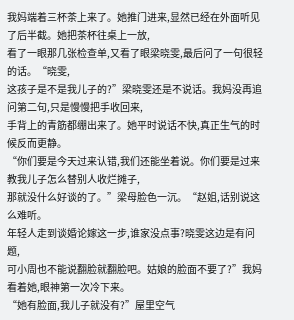我妈端着三杯茶上来了。她推门进来,显然已经在外面听见了后半截。她把茶杯往桌上一放,
看了一眼那几张检查单,又看了眼梁晓雯,最后问了一句很轻的话。“晓雯,
这孩子是不是我儿子的?”梁晓雯还是不说话。我妈没再追问第二句,只是慢慢把手收回来,
手背上的青筋都绷出来了。她平时说话不快,真正生气的时候反而更静。
“你们要是今天过来认错,我们还能坐着说。你们要是过来教我儿子怎么替别人收烂摊子,
那就没什么好谈的了。”梁母脸色一沉。“赵姐,话别说这么难听。
年轻人走到谈婚论嫁这一步,谁家没点事?晓雯这边是有问题,
可小周也不能说翻脸就翻脸吧。姑娘的脸面不要了?”我妈看着她,眼神第一次冷下来。
“她有脸面,我儿子就没有?”屋里空气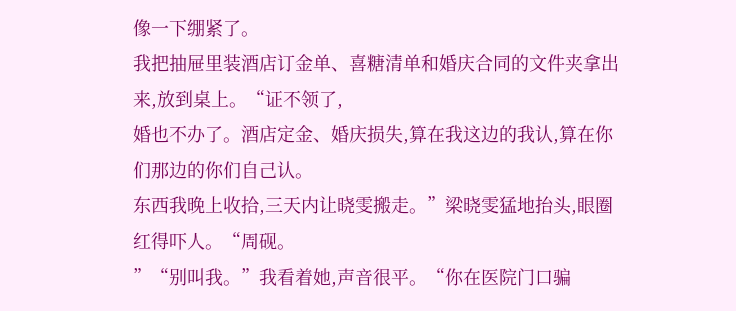像一下绷紧了。
我把抽屉里装酒店订金单、喜糖清单和婚庆合同的文件夹拿出来,放到桌上。“证不领了,
婚也不办了。酒店定金、婚庆损失,算在我这边的我认,算在你们那边的你们自己认。
东西我晚上收拾,三天内让晓雯搬走。”梁晓雯猛地抬头,眼圈红得吓人。“周砚。
”“别叫我。”我看着她,声音很平。“你在医院门口骗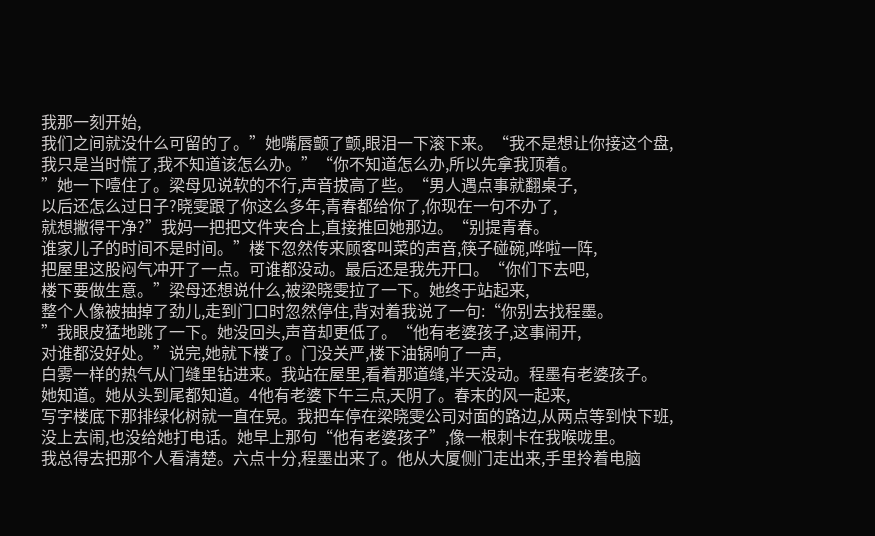我那一刻开始,
我们之间就没什么可留的了。”她嘴唇颤了颤,眼泪一下滚下来。“我不是想让你接这个盘,
我只是当时慌了,我不知道该怎么办。”“你不知道怎么办,所以先拿我顶着。
”她一下噎住了。梁母见说软的不行,声音拔高了些。“男人遇点事就翻桌子,
以后还怎么过日子?晓雯跟了你这么多年,青春都给你了,你现在一句不办了,
就想撇得干净?”我妈一把把文件夹合上,直接推回她那边。“别提青春。
谁家儿子的时间不是时间。”楼下忽然传来顾客叫菜的声音,筷子碰碗,哗啦一阵,
把屋里这股闷气冲开了一点。可谁都没动。最后还是我先开口。“你们下去吧,
楼下要做生意。”梁母还想说什么,被梁晓雯拉了一下。她终于站起来,
整个人像被抽掉了劲儿,走到门口时忽然停住,背对着我说了一句:“你别去找程墨。
”我眼皮猛地跳了一下。她没回头,声音却更低了。“他有老婆孩子,这事闹开,
对谁都没好处。”说完,她就下楼了。门没关严,楼下油锅响了一声,
白雾一样的热气从门缝里钻进来。我站在屋里,看着那道缝,半天没动。程墨有老婆孩子。
她知道。她从头到尾都知道。4他有老婆下午三点,天阴了。春末的风一起来,
写字楼底下那排绿化树就一直在晃。我把车停在梁晓雯公司对面的路边,从两点等到快下班,
没上去闹,也没给她打电话。她早上那句“他有老婆孩子”,像一根刺卡在我喉咙里。
我总得去把那个人看清楚。六点十分,程墨出来了。他从大厦侧门走出来,手里拎着电脑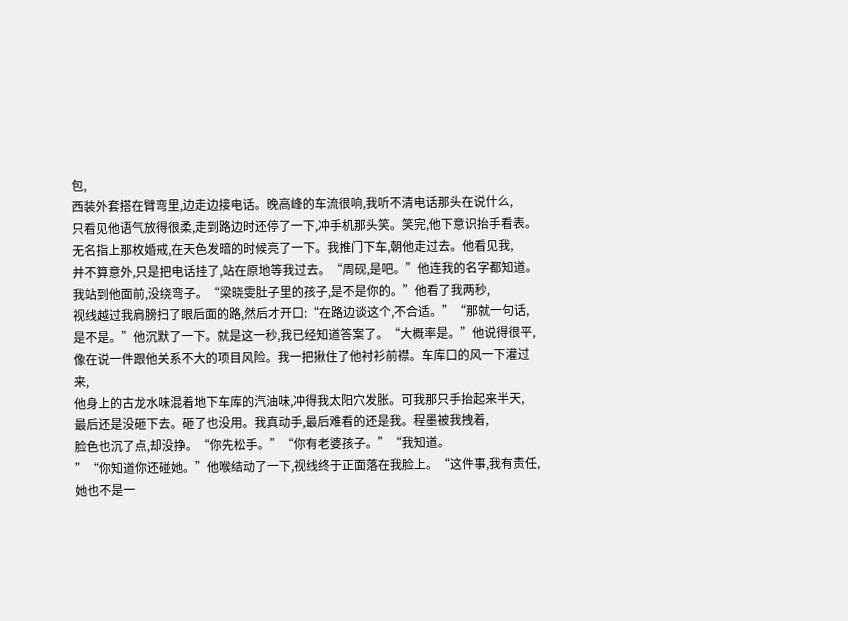包,
西装外套搭在臂弯里,边走边接电话。晚高峰的车流很响,我听不清电话那头在说什么,
只看见他语气放得很柔,走到路边时还停了一下,冲手机那头笑。笑完,他下意识抬手看表。
无名指上那枚婚戒,在天色发暗的时候亮了一下。我推门下车,朝他走过去。他看见我,
并不算意外,只是把电话挂了,站在原地等我过去。“周砚,是吧。”他连我的名字都知道。
我站到他面前,没绕弯子。“梁晓雯肚子里的孩子,是不是你的。”他看了我两秒,
视线越过我肩膀扫了眼后面的路,然后才开口:“在路边谈这个,不合适。”“那就一句话,
是不是。”他沉默了一下。就是这一秒,我已经知道答案了。“大概率是。”他说得很平,
像在说一件跟他关系不大的项目风险。我一把揪住了他衬衫前襟。车库口的风一下灌过来,
他身上的古龙水味混着地下车库的汽油味,冲得我太阳穴发胀。可我那只手抬起来半天,
最后还是没砸下去。砸了也没用。我真动手,最后难看的还是我。程墨被我拽着,
脸色也沉了点,却没挣。“你先松手。”“你有老婆孩子。”“我知道。
”“你知道你还碰她。”他喉结动了一下,视线终于正面落在我脸上。“这件事,我有责任,
她也不是一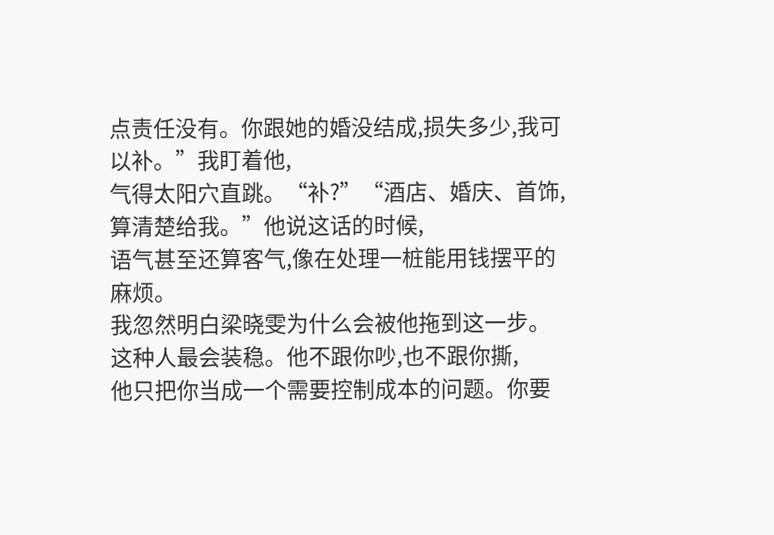点责任没有。你跟她的婚没结成,损失多少,我可以补。”我盯着他,
气得太阳穴直跳。“补?”“酒店、婚庆、首饰,算清楚给我。”他说这话的时候,
语气甚至还算客气,像在处理一桩能用钱摆平的麻烦。
我忽然明白梁晓雯为什么会被他拖到这一步。这种人最会装稳。他不跟你吵,也不跟你撕,
他只把你当成一个需要控制成本的问题。你要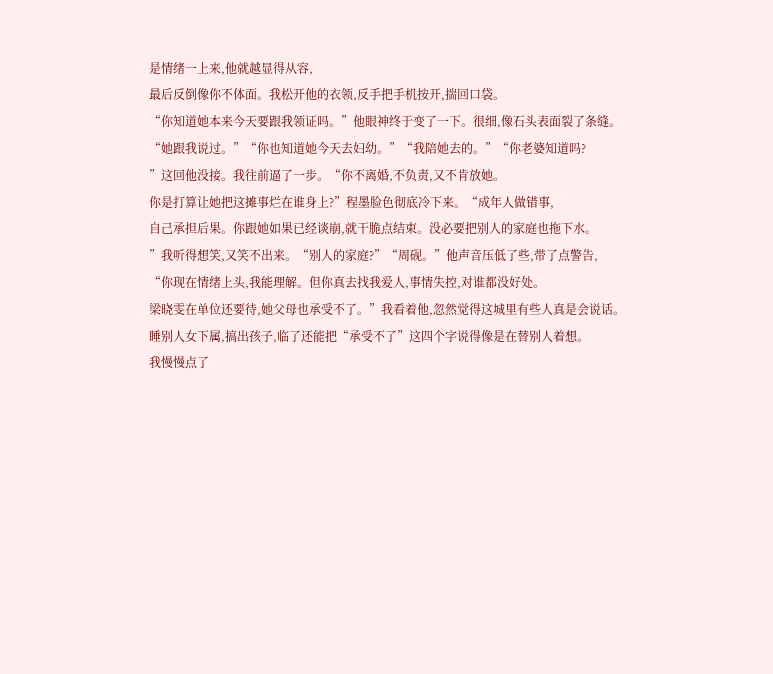是情绪一上来,他就越显得从容,
最后反倒像你不体面。我松开他的衣领,反手把手机按开,揣回口袋。
“你知道她本来今天要跟我领证吗。”他眼神终于变了一下。很细,像石头表面裂了条缝。
“她跟我说过。”“你也知道她今天去妇幼。”“我陪她去的。”“你老婆知道吗?
”这回他没接。我往前逼了一步。“你不离婚,不负责,又不肯放她。
你是打算让她把这摊事烂在谁身上?”程墨脸色彻底冷下来。“成年人做错事,
自己承担后果。你跟她如果已经谈崩,就干脆点结束。没必要把别人的家庭也拖下水。
”我听得想笑,又笑不出来。“别人的家庭?”“周砚。”他声音压低了些,带了点警告,
“你现在情绪上头,我能理解。但你真去找我爱人,事情失控,对谁都没好处。
梁晓雯在单位还要待,她父母也承受不了。”我看着他,忽然觉得这城里有些人真是会说话。
睡别人女下属,搞出孩子,临了还能把“承受不了”这四个字说得像是在替别人着想。
我慢慢点了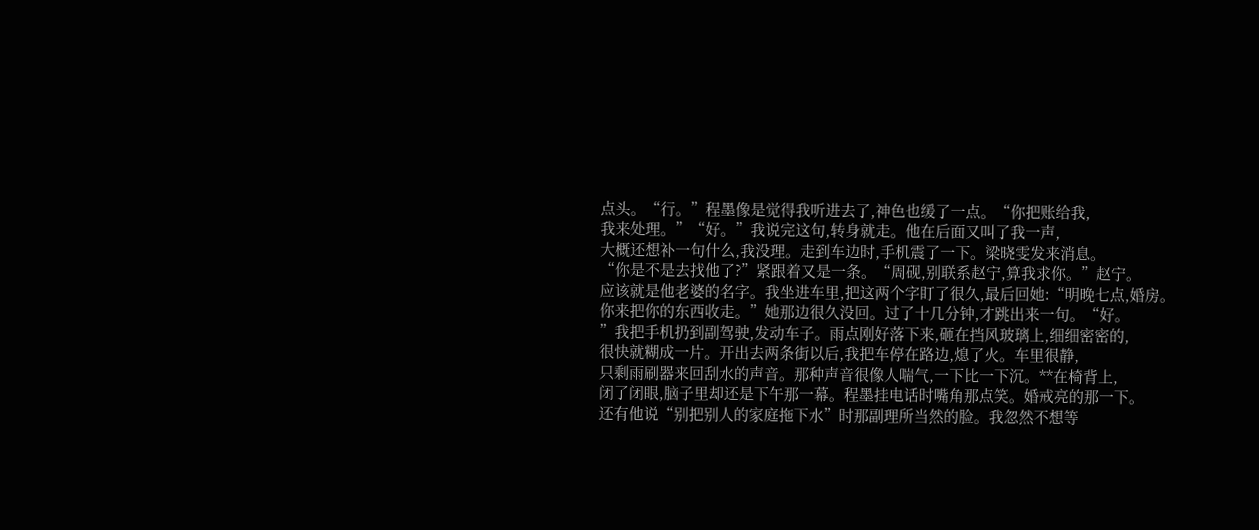点头。“行。”程墨像是觉得我听进去了,神色也缓了一点。“你把账给我,
我来处理。”“好。”我说完这句,转身就走。他在后面又叫了我一声,
大概还想补一句什么,我没理。走到车边时,手机震了一下。梁晓雯发来消息。
“你是不是去找他了?”紧跟着又是一条。“周砚,别联系赵宁,算我求你。”赵宁。
应该就是他老婆的名字。我坐进车里,把这两个字盯了很久,最后回她:“明晚七点,婚房。
你来把你的东西收走。”她那边很久没回。过了十几分钟,才跳出来一句。“好。
”我把手机扔到副驾驶,发动车子。雨点刚好落下来,砸在挡风玻璃上,细细密密的,
很快就糊成一片。开出去两条街以后,我把车停在路边,熄了火。车里很静,
只剩雨刷器来回刮水的声音。那种声音很像人喘气,一下比一下沉。**在椅背上,
闭了闭眼,脑子里却还是下午那一幕。程墨挂电话时嘴角那点笑。婚戒亮的那一下。
还有他说“别把别人的家庭拖下水”时那副理所当然的脸。我忽然不想等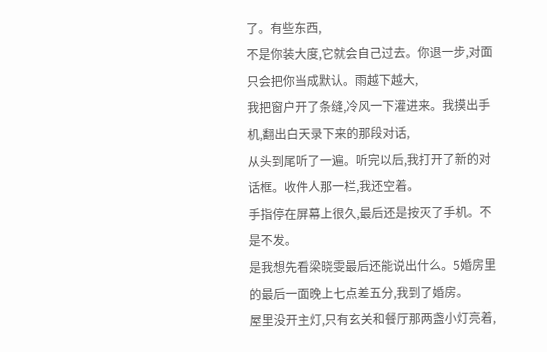了。有些东西,
不是你装大度,它就会自己过去。你退一步,对面只会把你当成默认。雨越下越大,
我把窗户开了条缝,冷风一下灌进来。我摸出手机,翻出白天录下来的那段对话,
从头到尾听了一遍。听完以后,我打开了新的对话框。收件人那一栏,我还空着。
手指停在屏幕上很久,最后还是按灭了手机。不是不发。
是我想先看梁晓雯最后还能说出什么。5婚房里的最后一面晚上七点差五分,我到了婚房。
屋里没开主灯,只有玄关和餐厅那两盏小灯亮着,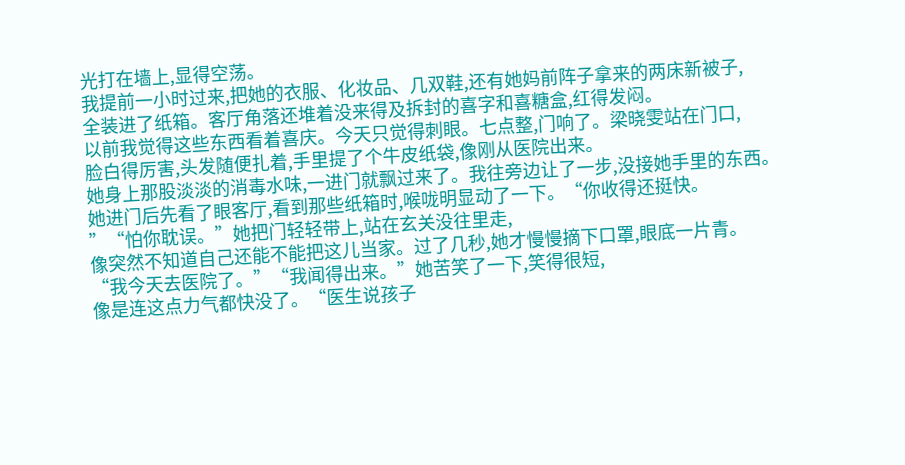光打在墙上,显得空荡。
我提前一小时过来,把她的衣服、化妆品、几双鞋,还有她妈前阵子拿来的两床新被子,
全装进了纸箱。客厅角落还堆着没来得及拆封的喜字和喜糖盒,红得发闷。
以前我觉得这些东西看着喜庆。今天只觉得刺眼。七点整,门响了。梁晓雯站在门口,
脸白得厉害,头发随便扎着,手里提了个牛皮纸袋,像刚从医院出来。
她身上那股淡淡的消毒水味,一进门就飘过来了。我往旁边让了一步,没接她手里的东西。
她进门后先看了眼客厅,看到那些纸箱时,喉咙明显动了一下。“你收得还挺快。
”“怕你耽误。”她把门轻轻带上,站在玄关没往里走,
像突然不知道自己还能不能把这儿当家。过了几秒,她才慢慢摘下口罩,眼底一片青。
“我今天去医院了。”“我闻得出来。”她苦笑了一下,笑得很短,
像是连这点力气都快没了。“医生说孩子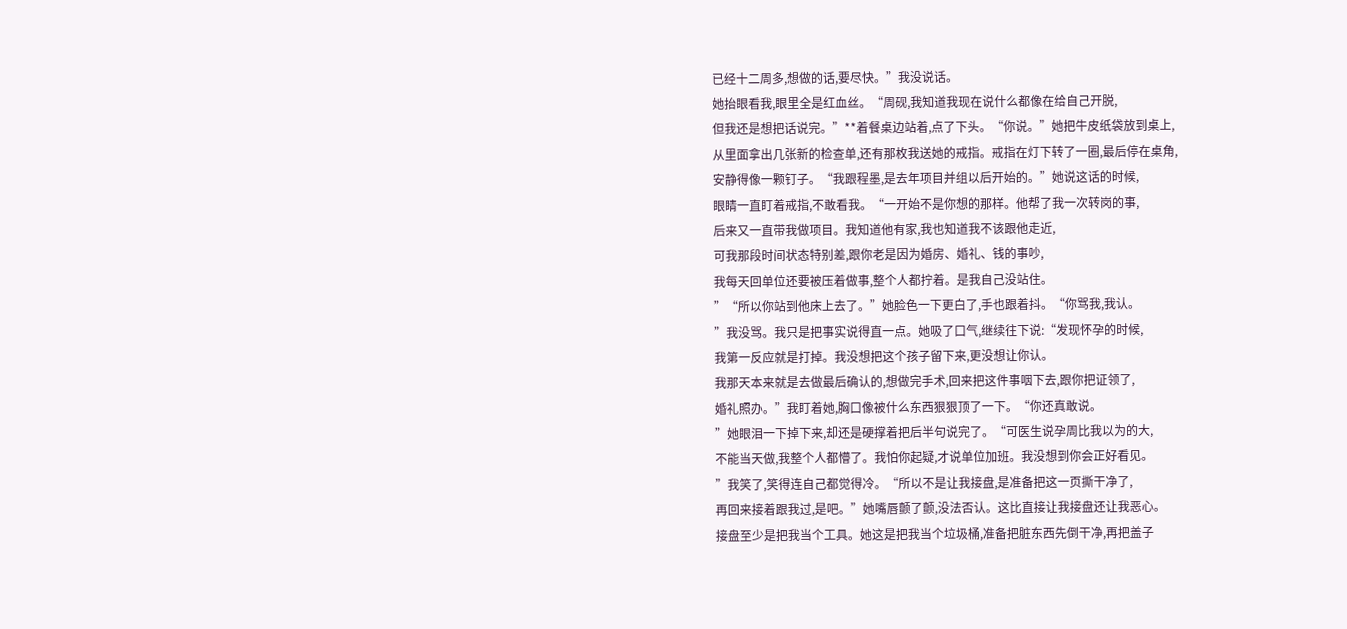已经十二周多,想做的话,要尽快。”我没说话。
她抬眼看我,眼里全是红血丝。“周砚,我知道我现在说什么都像在给自己开脱,
但我还是想把话说完。”**着餐桌边站着,点了下头。“你说。”她把牛皮纸袋放到桌上,
从里面拿出几张新的检查单,还有那枚我送她的戒指。戒指在灯下转了一圈,最后停在桌角,
安静得像一颗钉子。“我跟程墨,是去年项目并组以后开始的。”她说这话的时候,
眼睛一直盯着戒指,不敢看我。“一开始不是你想的那样。他帮了我一次转岗的事,
后来又一直带我做项目。我知道他有家,我也知道我不该跟他走近,
可我那段时间状态特别差,跟你老是因为婚房、婚礼、钱的事吵,
我每天回单位还要被压着做事,整个人都拧着。是我自己没站住。
”“所以你站到他床上去了。”她脸色一下更白了,手也跟着抖。“你骂我,我认。
”我没骂。我只是把事实说得直一点。她吸了口气,继续往下说:“发现怀孕的时候,
我第一反应就是打掉。我没想把这个孩子留下来,更没想让你认。
我那天本来就是去做最后确认的,想做完手术,回来把这件事咽下去,跟你把证领了,
婚礼照办。”我盯着她,胸口像被什么东西狠狠顶了一下。“你还真敢说。
”她眼泪一下掉下来,却还是硬撑着把后半句说完了。“可医生说孕周比我以为的大,
不能当天做,我整个人都懵了。我怕你起疑,才说单位加班。我没想到你会正好看见。
”我笑了,笑得连自己都觉得冷。“所以不是让我接盘,是准备把这一页撕干净了,
再回来接着跟我过,是吧。”她嘴唇颤了颤,没法否认。这比直接让我接盘还让我恶心。
接盘至少是把我当个工具。她这是把我当个垃圾桶,准备把脏东西先倒干净,再把盖子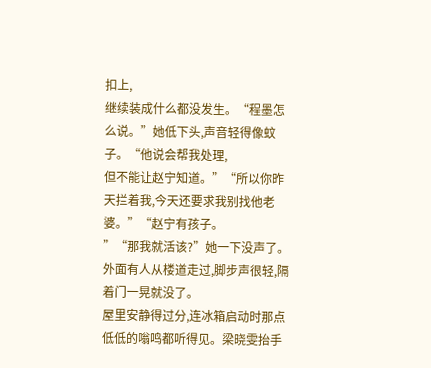扣上,
继续装成什么都没发生。“程墨怎么说。”她低下头,声音轻得像蚊子。“他说会帮我处理,
但不能让赵宁知道。”“所以你昨天拦着我,今天还要求我别找他老婆。”“赵宁有孩子。
”“那我就活该?”她一下没声了。外面有人从楼道走过,脚步声很轻,隔着门一晃就没了。
屋里安静得过分,连冰箱启动时那点低低的嗡鸣都听得见。梁晓雯抬手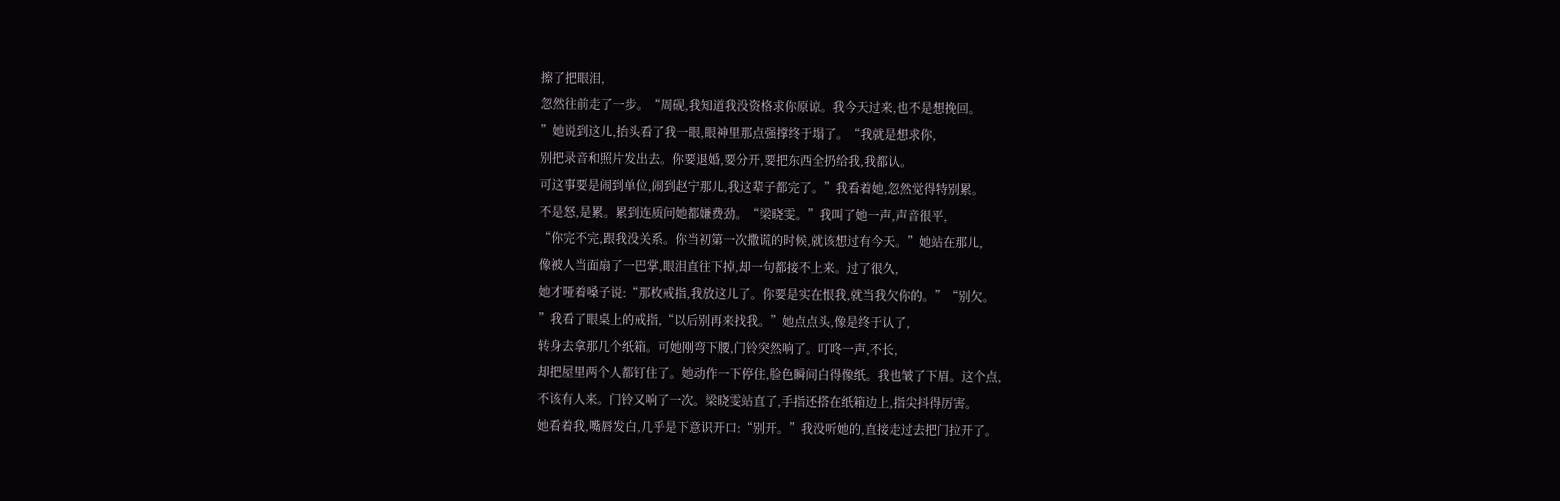擦了把眼泪,
忽然往前走了一步。“周砚,我知道我没资格求你原谅。我今天过来,也不是想挽回。
”她说到这儿,抬头看了我一眼,眼神里那点强撑终于塌了。“我就是想求你,
别把录音和照片发出去。你要退婚,要分开,要把东西全扔给我,我都认。
可这事要是闹到单位,闹到赵宁那儿,我这辈子都完了。”我看着她,忽然觉得特别累。
不是怒,是累。累到连质问她都嫌费劲。“梁晓雯。”我叫了她一声,声音很平,
“你完不完,跟我没关系。你当初第一次撒谎的时候,就该想过有今天。”她站在那儿,
像被人当面扇了一巴掌,眼泪直往下掉,却一句都接不上来。过了很久,
她才哑着嗓子说:“那枚戒指,我放这儿了。你要是实在恨我,就当我欠你的。”“别欠。
”我看了眼桌上的戒指,“以后别再来找我。”她点点头,像是终于认了,
转身去拿那几个纸箱。可她刚弯下腰,门铃突然响了。叮咚一声,不长,
却把屋里两个人都钉住了。她动作一下停住,脸色瞬间白得像纸。我也皱了下眉。这个点,
不该有人来。门铃又响了一次。梁晓雯站直了,手指还搭在纸箱边上,指尖抖得厉害。
她看着我,嘴唇发白,几乎是下意识开口:“别开。”我没听她的,直接走过去把门拉开了。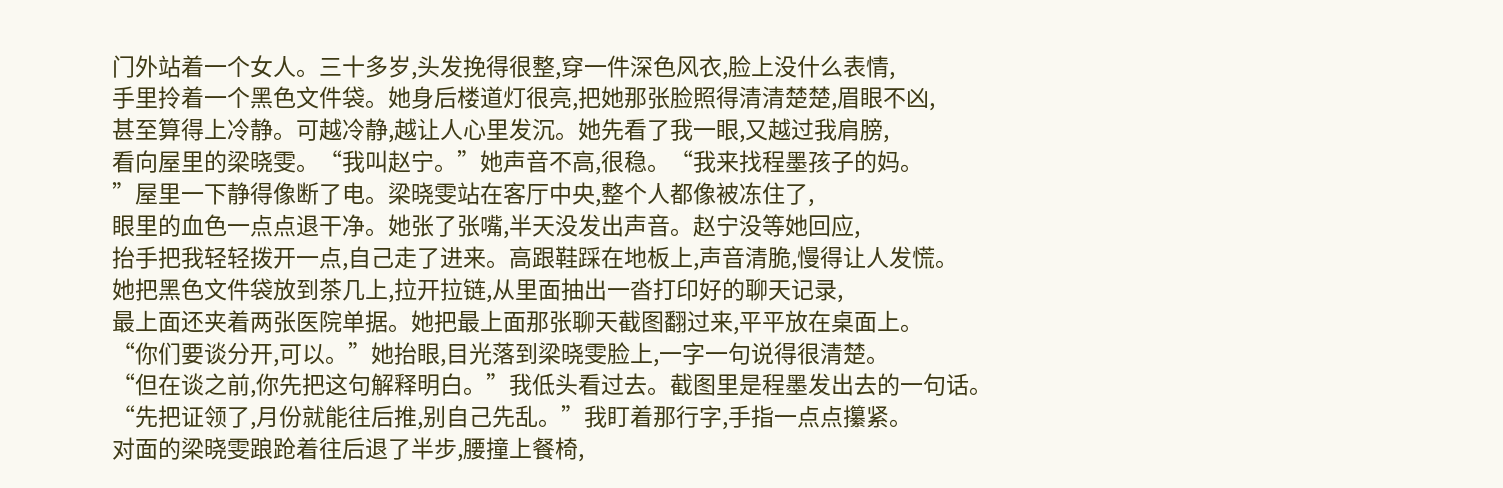门外站着一个女人。三十多岁,头发挽得很整,穿一件深色风衣,脸上没什么表情,
手里拎着一个黑色文件袋。她身后楼道灯很亮,把她那张脸照得清清楚楚,眉眼不凶,
甚至算得上冷静。可越冷静,越让人心里发沉。她先看了我一眼,又越过我肩膀,
看向屋里的梁晓雯。“我叫赵宁。”她声音不高,很稳。“我来找程墨孩子的妈。
”屋里一下静得像断了电。梁晓雯站在客厅中央,整个人都像被冻住了,
眼里的血色一点点退干净。她张了张嘴,半天没发出声音。赵宁没等她回应,
抬手把我轻轻拨开一点,自己走了进来。高跟鞋踩在地板上,声音清脆,慢得让人发慌。
她把黑色文件袋放到茶几上,拉开拉链,从里面抽出一沓打印好的聊天记录,
最上面还夹着两张医院单据。她把最上面那张聊天截图翻过来,平平放在桌面上。
“你们要谈分开,可以。”她抬眼,目光落到梁晓雯脸上,一字一句说得很清楚。
“但在谈之前,你先把这句解释明白。”我低头看过去。截图里是程墨发出去的一句话。
“先把证领了,月份就能往后推,别自己先乱。”我盯着那行字,手指一点点攥紧。
对面的梁晓雯踉跄着往后退了半步,腰撞上餐椅,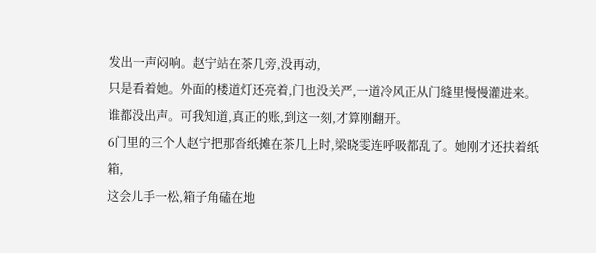发出一声闷响。赵宁站在茶几旁,没再动,
只是看着她。外面的楼道灯还亮着,门也没关严,一道冷风正从门缝里慢慢灌进来。
谁都没出声。可我知道,真正的账,到这一刻,才算刚翻开。
6门里的三个人赵宁把那沓纸摊在茶几上时,梁晓雯连呼吸都乱了。她刚才还扶着纸箱,
这会儿手一松,箱子角磕在地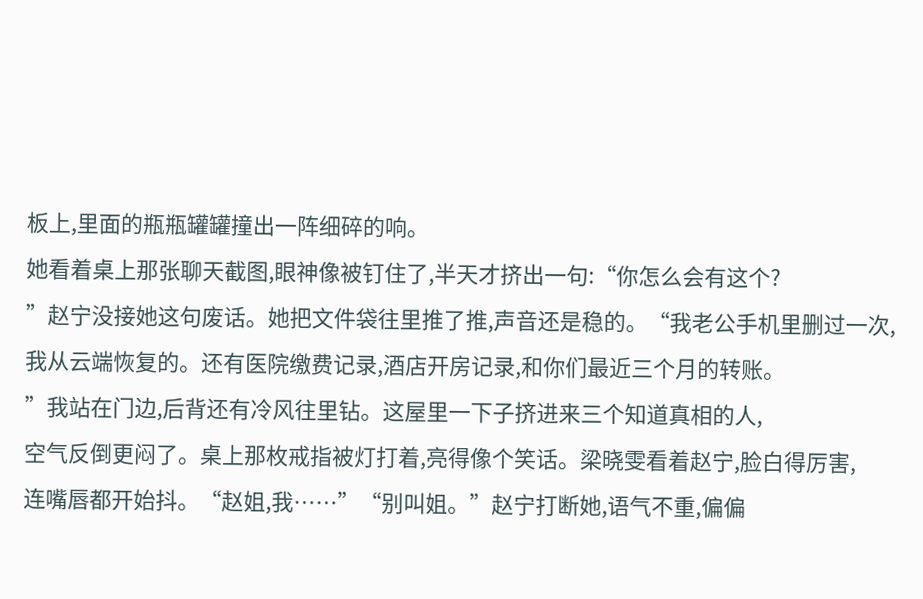板上,里面的瓶瓶罐罐撞出一阵细碎的响。
她看着桌上那张聊天截图,眼神像被钉住了,半天才挤出一句:“你怎么会有这个?
”赵宁没接她这句废话。她把文件袋往里推了推,声音还是稳的。“我老公手机里删过一次,
我从云端恢复的。还有医院缴费记录,酒店开房记录,和你们最近三个月的转账。
”我站在门边,后背还有冷风往里钻。这屋里一下子挤进来三个知道真相的人,
空气反倒更闷了。桌上那枚戒指被灯打着,亮得像个笑话。梁晓雯看着赵宁,脸白得厉害,
连嘴唇都开始抖。“赵姐,我……”“别叫姐。”赵宁打断她,语气不重,偏偏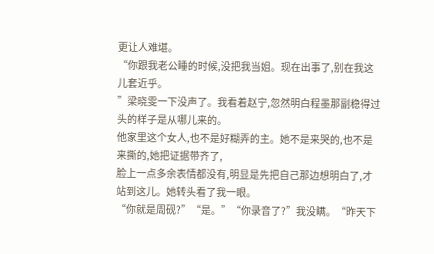更让人难堪。
“你跟我老公睡的时候,没把我当姐。现在出事了,别在我这儿套近乎。
”梁晓雯一下没声了。我看着赵宁,忽然明白程墨那副稳得过头的样子是从哪儿来的。
他家里这个女人,也不是好糊弄的主。她不是来哭的,也不是来撕的,她把证据带齐了,
脸上一点多余表情都没有,明显是先把自己那边想明白了,才站到这儿。她转头看了我一眼。
“你就是周砚?”“是。”“你录音了?”我没瞒。“昨天下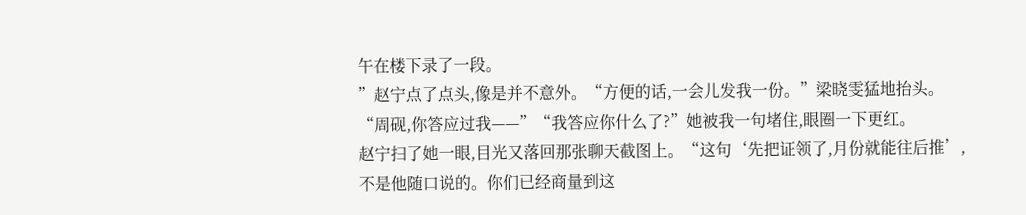午在楼下录了一段。
”赵宁点了点头,像是并不意外。“方便的话,一会儿发我一份。”梁晓雯猛地抬头。
“周砚,你答应过我——”“我答应你什么了?”她被我一句堵住,眼圈一下更红。
赵宁扫了她一眼,目光又落回那张聊天截图上。“这句‘先把证领了,月份就能往后推’,
不是他随口说的。你们已经商量到这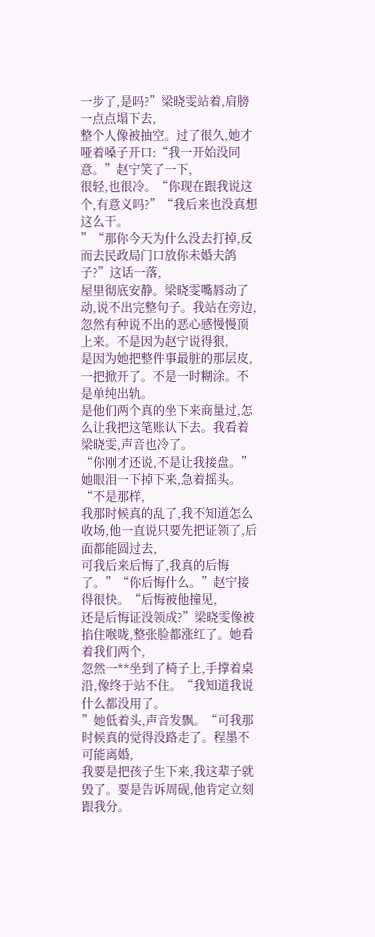一步了,是吗?”梁晓雯站着,肩膀一点点塌下去,
整个人像被抽空。过了很久,她才哑着嗓子开口:“我一开始没同意。”赵宁笑了一下,
很轻,也很冷。“你现在跟我说这个,有意义吗?”“我后来也没真想这么干。
”“那你今天为什么没去打掉,反而去民政局门口放你未婚夫鸽子?”这话一落,
屋里彻底安静。梁晓雯嘴唇动了动,说不出完整句子。我站在旁边,
忽然有种说不出的恶心感慢慢顶上来。不是因为赵宁说得狠,
是因为她把整件事最脏的那层皮,一把掀开了。不是一时糊涂。不是单纯出轨。
是他们两个真的坐下来商量过,怎么让我把这笔账认下去。我看着梁晓雯,声音也冷了。
“你刚才还说,不是让我接盘。”她眼泪一下掉下来,急着摇头。“不是那样,
我那时候真的乱了,我不知道怎么收场,他一直说只要先把证领了,后面都能圆过去,
可我后来后悔了,我真的后悔了。”“你后悔什么。”赵宁接得很快。“后悔被他撞见,
还是后悔证没领成?”梁晓雯像被掐住喉咙,整张脸都涨红了。她看着我们两个,
忽然一**坐到了椅子上,手撑着桌沿,像终于站不住。“我知道我说什么都没用了。
”她低着头,声音发飘。“可我那时候真的觉得没路走了。程墨不可能离婚,
我要是把孩子生下来,我这辈子就毁了。要是告诉周砚,他肯定立刻跟我分。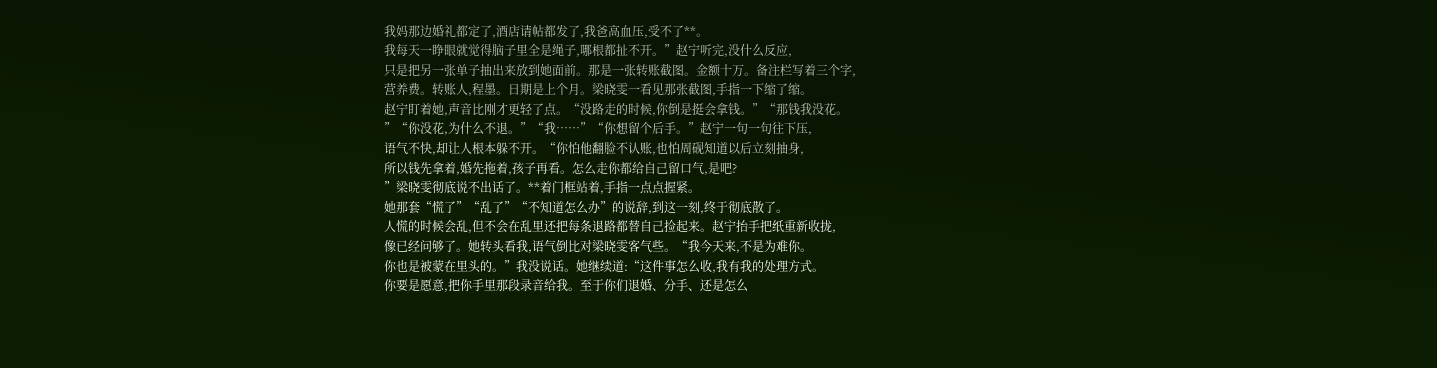我妈那边婚礼都定了,酒店请帖都发了,我爸高血压,受不了**。
我每天一睁眼就觉得脑子里全是绳子,哪根都扯不开。”赵宁听完,没什么反应,
只是把另一张单子抽出来放到她面前。那是一张转账截图。金额十万。备注栏写着三个字,
营养费。转账人,程墨。日期是上个月。梁晓雯一看见那张截图,手指一下缩了缩。
赵宁盯着她,声音比刚才更轻了点。“没路走的时候,你倒是挺会拿钱。”“那钱我没花。
”“你没花,为什么不退。”“我……”“你想留个后手。”赵宁一句一句往下压,
语气不快,却让人根本躲不开。“你怕他翻脸不认账,也怕周砚知道以后立刻抽身,
所以钱先拿着,婚先拖着,孩子再看。怎么走你都给自己留口气,是吧?
”梁晓雯彻底说不出话了。**着门框站着,手指一点点握紧。
她那套“慌了”“乱了”“不知道怎么办”的说辞,到这一刻,终于彻底散了。
人慌的时候会乱,但不会在乱里还把每条退路都替自己捡起来。赵宁抬手把纸重新收拢,
像已经问够了。她转头看我,语气倒比对梁晓雯客气些。“我今天来,不是为难你。
你也是被蒙在里头的。”我没说话。她继续道:“这件事怎么收,我有我的处理方式。
你要是愿意,把你手里那段录音给我。至于你们退婚、分手、还是怎么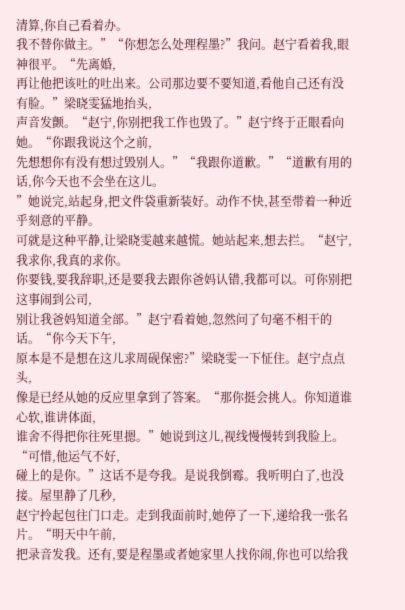清算,你自己看着办。
我不替你做主。”“你想怎么处理程墨?”我问。赵宁看着我,眼神很平。“先离婚,
再让他把该吐的吐出来。公司那边要不要知道,看他自己还有没有脸。”梁晓雯猛地抬头,
声音发颤。“赵宁,你别把我工作也毁了。”赵宁终于正眼看向她。“你跟我说这个之前,
先想想你有没有想过毁别人。”“我跟你道歉。”“道歉有用的话,你今天也不会坐在这儿。
”她说完,站起身,把文件袋重新装好。动作不快,甚至带着一种近乎刻意的平静。
可就是这种平静,让梁晓雯越来越慌。她站起来,想去拦。“赵宁,我求你,我真的求你。
你要钱,要我辞职,还是要我去跟你爸妈认错,我都可以。可你别把这事闹到公司,
别让我爸妈知道全部。”赵宁看着她,忽然问了句毫不相干的话。“你今天下午,
原本是不是想在这儿求周砚保密?”梁晓雯一下怔住。赵宁点点头,
像是已经从她的反应里拿到了答案。“那你挺会挑人。你知道谁心软,谁讲体面,
谁舍不得把你往死里摁。”她说到这儿,视线慢慢转到我脸上。“可惜,他运气不好,
碰上的是你。”这话不是夸我。是说我倒霉。我听明白了,也没接。屋里静了几秒,
赵宁拎起包往门口走。走到我面前时,她停了一下,递给我一张名片。“明天中午前,
把录音发我。还有,要是程墨或者她家里人找你闹,你也可以给我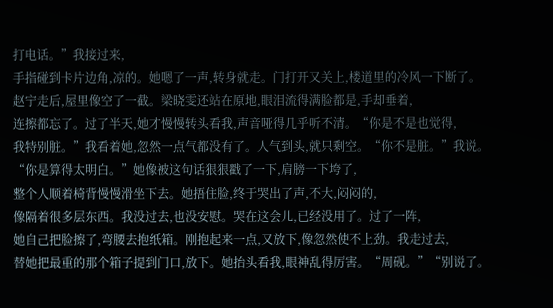打电话。”我接过来,
手指碰到卡片边角,凉的。她嗯了一声,转身就走。门打开又关上,楼道里的冷风一下断了。
赵宁走后,屋里像空了一截。梁晓雯还站在原地,眼泪流得满脸都是,手却垂着,
连擦都忘了。过了半天,她才慢慢转头看我,声音哑得几乎听不清。“你是不是也觉得,
我特别脏。”我看着她,忽然一点气都没有了。人气到头,就只剩空。“你不是脏。”我说。
“你是算得太明白。”她像被这句话狠狠戳了一下,肩膀一下垮了,
整个人顺着椅背慢慢滑坐下去。她捂住脸,终于哭出了声,不大,闷闷的,
像隔着很多层东西。我没过去,也没安慰。哭在这会儿,已经没用了。过了一阵,
她自己把脸擦了,弯腰去抱纸箱。刚抱起来一点,又放下,像忽然使不上劲。我走过去,
替她把最重的那个箱子提到门口,放下。她抬头看我,眼神乱得厉害。“周砚。”“别说了。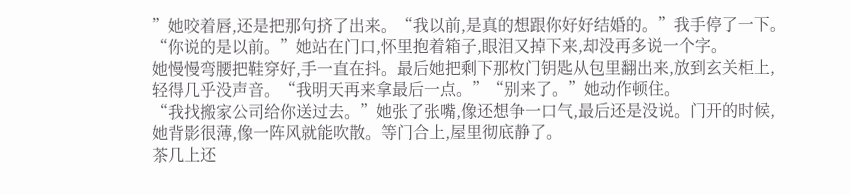”她咬着唇,还是把那句挤了出来。“我以前,是真的想跟你好好结婚的。”我手停了一下。
“你说的是以前。”她站在门口,怀里抱着箱子,眼泪又掉下来,却没再多说一个字。
她慢慢弯腰把鞋穿好,手一直在抖。最后她把剩下那枚门钥匙从包里翻出来,放到玄关柜上,
轻得几乎没声音。“我明天再来拿最后一点。”“别来了。”她动作顿住。
“我找搬家公司给你送过去。”她张了张嘴,像还想争一口气,最后还是没说。门开的时候,
她背影很薄,像一阵风就能吹散。等门合上,屋里彻底静了。
茶几上还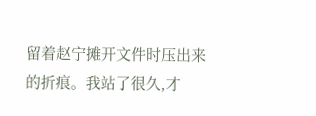留着赵宁摊开文件时压出来的折痕。我站了很久,才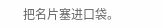把名片塞进口袋。